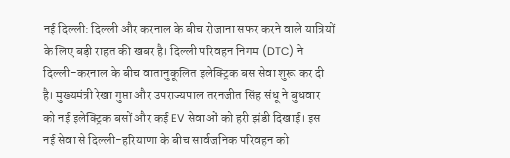नई दिल्ली: दिल्ली और करनाल के बीच रोजाना सफर करने वाले यात्रियों के लिए बड़ी राहत की खबर है। दिल्ली परिवहन निगम (DTC) ने दिल्ली-करनाल के बीच वातानुकूलित इलेक्ट्रिक बस सेवा शुरू कर दी है। मुख्यमंत्री रेखा गुप्ता और उपराज्यपाल तरनजीत सिंह संधू ने बुधवार को नई इलेक्ट्रिक बसों और कई EV सेवाओं को हरी झंडी दिखाई। इस नई सेवा से दिल्ली-हरियाणा के बीच सार्वजनिक परिवहन को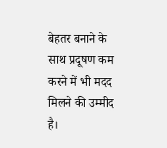बेहतर बनाने के साथ प्रदूषण कम करने में भी मदद मिलने की उम्मीद है।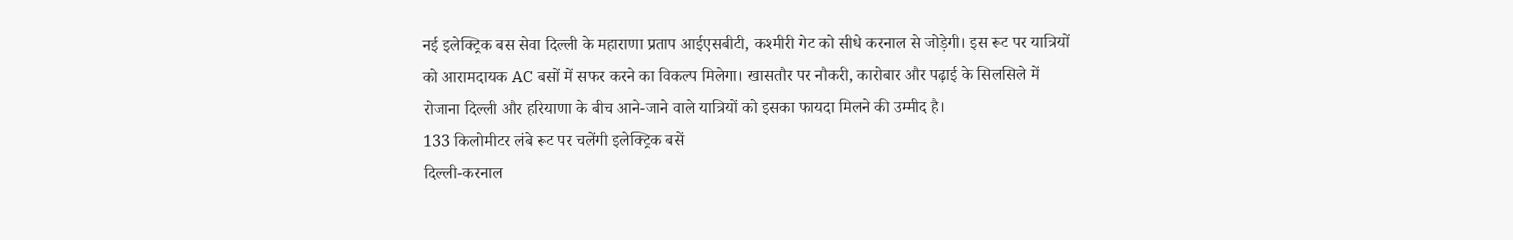नई इलेक्ट्रिक बस सेवा दिल्ली के महाराणा प्रताप आईएसबीटी, कश्मीरी गेट को सीधे करनाल से जोड़ेगी। इस रूट पर यात्रियों को आरामदायक AC बसों में सफर करने का विकल्प मिलेगा। खासतौर पर नौकरी, कारोबार और पढ़ाई के सिलसिले में रोजाना दिल्ली और हरियाणा के बीच आने-जाने वाले यात्रियों को इसका फायदा मिलने की उम्मीद है।
133 किलोमीटर लंबे रूट पर चलेंगी इलेक्ट्रिक बसें
दिल्ली-करनाल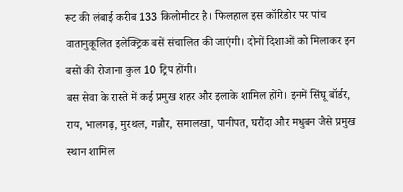रूट की लंबाई करीब 133 किलोमीटर है। फिलहाल इस कॉरिडोर पर पांच वातानुकूलित इलेक्ट्रिक बसें संचालित की जाएंगी। दोनों दिशाओं को मिलाकर इन बसों की रोजाना कुल 10 ट्रिप होंगी।
बस सेवा के रास्ते में कई प्रमुख शहर और इलाके शामिल होंगे। इनमें सिंघू बॉर्डर, राय, भालगढ़, मुरथल, गन्नौर, समालखा, पानीपत, घरौंदा और मधुबन जैसे प्रमुख स्थान शामिल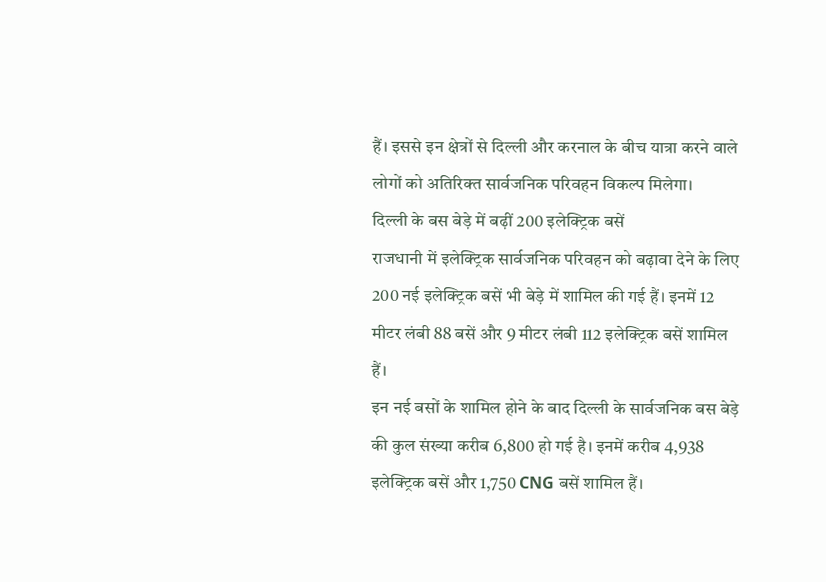हैं। इससे इन क्षेत्रों से दिल्ली और करनाल के बीच यात्रा करने वाले लोगों को अतिरिक्त सार्वजनिक परिवहन विकल्प मिलेगा।
दिल्ली के बस बेड़े में बढ़ीं 200 इलेक्ट्रिक बसें
राजधानी में इलेक्ट्रिक सार्वजनिक परिवहन को बढ़ावा देने के लिए 200 नई इलेक्ट्रिक बसें भी बेड़े में शामिल की गई हैं। इनमें 12 मीटर लंबी 88 बसें और 9 मीटर लंबी 112 इलेक्ट्रिक बसें शामिल हैं।
इन नई बसों के शामिल होने के बाद दिल्ली के सार्वजनिक बस बेड़े की कुल संख्या करीब 6,800 हो गई है। इनमें करीब 4,938 इलेक्ट्रिक बसें और 1,750 CNG बसें शामिल हैं।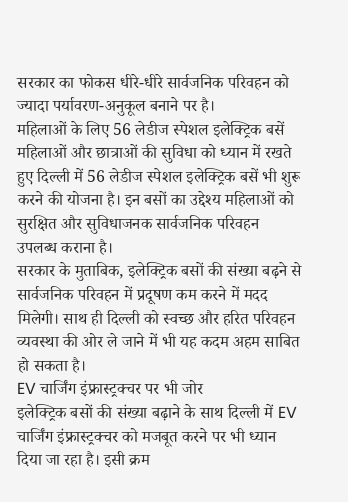सरकार का फोकस धीरे-धीरे सार्वजनिक परिवहन को ज्यादा पर्यावरण-अनुकूल बनाने पर है।
महिलाओं के लिए 56 लेडीज स्पेशल इलेक्ट्रिक बसें
महिलाओं और छात्राओं की सुविधा को ध्यान में रखते हुए दिल्ली में 56 लेडीज स्पेशल इलेक्ट्रिक बसें भी शुरू करने की योजना है। इन बसों का उद्देश्य महिलाओं को सुरक्षित और सुविधाजनक सार्वजनिक परिवहन उपलब्ध कराना है।
सरकार के मुताबिक, इलेक्ट्रिक बसों की संख्या बढ़ने से सार्वजनिक परिवहन में प्रदूषण कम करने में मदद मिलेगी। साथ ही दिल्ली को स्वच्छ और हरित परिवहन व्यवस्था की ओर ले जाने में भी यह कदम अहम साबित हो सकता है।
EV चार्जिंग इंफ्रास्ट्रक्चर पर भी जोर
इलेक्ट्रिक बसों की संख्या बढ़ाने के साथ दिल्ली में EV चार्जिंग इंफ्रास्ट्रक्चर को मजबूत करने पर भी ध्यान दिया जा रहा है। इसी क्रम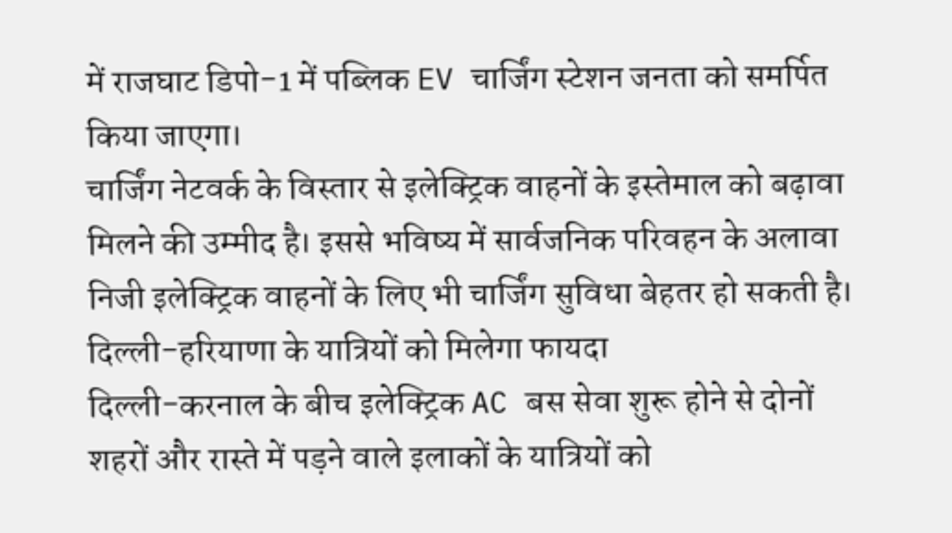में राजघाट डिपो-1 में पब्लिक EV चार्जिंग स्टेशन जनता को समर्पित किया जाएगा।
चार्जिंग नेटवर्क के विस्तार से इलेक्ट्रिक वाहनों के इस्तेमाल को बढ़ावा मिलने की उम्मीद है। इससे भविष्य में सार्वजनिक परिवहन के अलावा निजी इलेक्ट्रिक वाहनों के लिए भी चार्जिंग सुविधा बेहतर हो सकती है।
दिल्ली-हरियाणा के यात्रियों को मिलेगा फायदा
दिल्ली-करनाल के बीच इलेक्ट्रिक AC बस सेवा शुरू होने से दोनों शहरों और रास्ते में पड़ने वाले इलाकों के यात्रियों को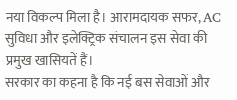नया विकल्प मिला है। आरामदायक सफर, AC सुविधा और इलेक्ट्रिक संचालन इस सेवा की प्रमुख खासियतें हैं।
सरकार का कहना है कि नई बस सेवाओं और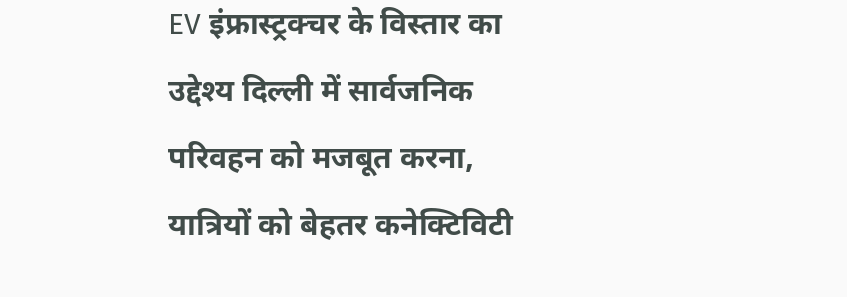EV इंफ्रास्ट्रक्चर के विस्तार का उद्देश्य दिल्ली में सार्वजनिक परिवहन को मजबूत करना, यात्रियों को बेहतर कनेक्टिविटी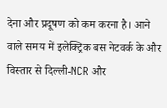देना और प्रदूषण को कम करना है। आने वाले समय में इलेक्ट्रिक बस नेटवर्क के और विस्तार से दिल्ली-NCR और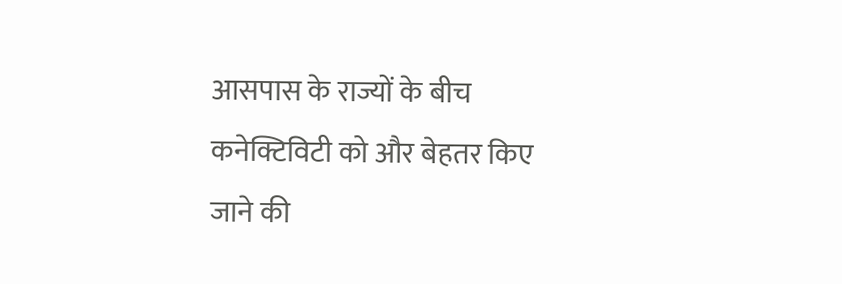आसपास के राज्यों के बीच कनेक्टिविटी को और बेहतर किए जाने की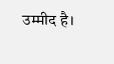उम्मीद है।